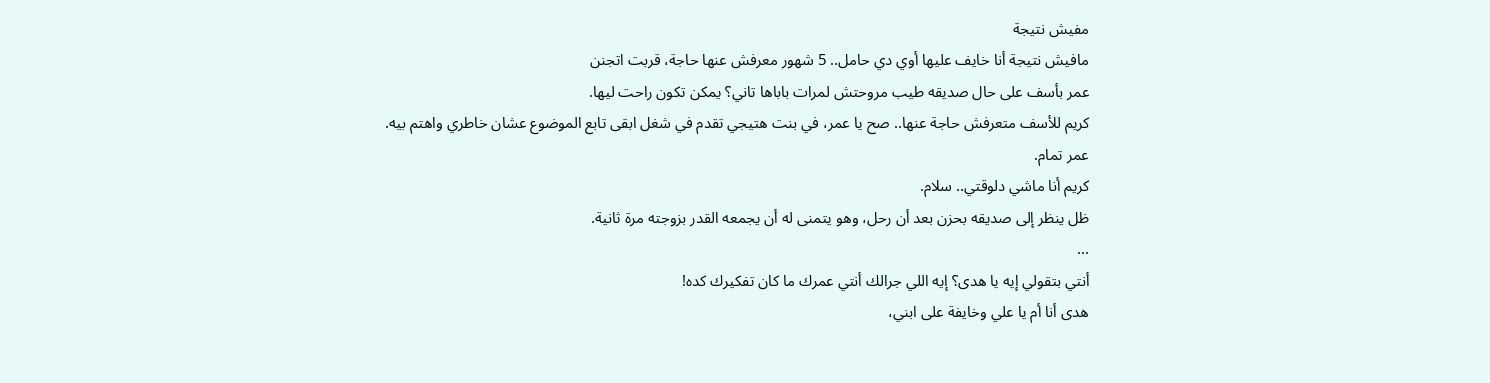مفيش نتيجة
مافيش نتيجة أنا خايف عليها أوي دي حامل.. 5 شهور معرفش عنها حاجة، قربت اتجنن
عمر بأسف على حال صديقه طيب مروحتش لمرات باباها تاني؟ يمكن تكون راحت ليها.
كريم للأسف متعرفش حاجة عنها.. صح يا عمر، في بنت هتيجي تقدم في شغل ابقى تابع الموضوع عشان خاطري واهتم بيه.
عمر تمام.
كريم أنا ماشي دلوقتي.. سلام.
ظل ينظر إلى صديقه بحزن بعد أن رحل، وهو يتمنى له أن يجمعه القدر بزوجته مرة ثانية.
...
أنتي بتقولي إيه يا هدى؟ إيه اللي جرالك أنتي عمرك ما كان تفكيرك كده!
هدى أنا أم يا علي وخايفة على ابني،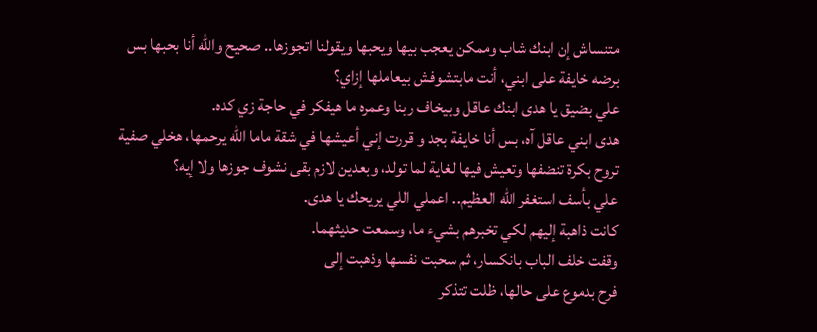متنساش إن ابنك شاب وممكن يعجب بيها ويحبها ويقولنا اتجوزها.. صحيح والله أنا بحبها بس برضه خايفة على ابني، أنت مابتشوفش بيعاملها إزاي؟
علي بضيق يا هدى ابنك عاقل وبيخاف ربنا وعمره ما هيفكر في حاجة زي كده.
هدى ابني عاقل آه، بس أنا خايفة بجد و قررت إني أعيشها في شقة ماما الله يرحمها، هخلي صفية تروح بكرة تنضفها وتعيش فيها لغاية لما تولد، وبعدين لازم بقى نشوف جوزها ولا إيه؟
علي بأسف استغفر الله العظيم.. اعملي اللي يريحك يا هدى.
كانت ذاهبة إليهم لكي تخبرهم بشيء ما، وسمعت حديثهما.
وقفت خلف الباب بانكسار، ثم سحبت نفسها وذهبت إلى
فرح بدموع على حالها، ظلت تتذكر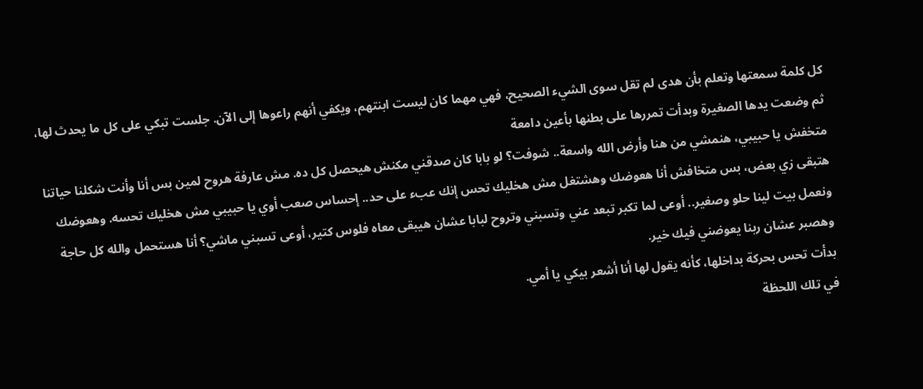كل كلمة سمعتها وتعلم بأن هدى لم تقل سوى الشيء الصحيح، فهي مهما كان ليست ابنتهم، ويكفي أنهم راعوها إلى الآن. جلست تبكي على كل ما يحدث لها، ثم وضعت يدها الصغيرة وبدأت تمررها على بطنها بأعين دامعة
متخفش يا حبيبي، هنمشي من هنا وأرض الله واسعة.. شوفت؟ لو بابا كان صدقني مكنش هيحصل كل ده. مش عارفة هروح لمين بس أنا وأنت شكلنا حياتنا هتبقى زي بعض، بس متخافش أنا هعوضك وهشتغل مش هخليك تحس إنك عبء على حد.. إحساس صعب أوي يا حبيبي مش هخليك تحسه. وهعوضك ونعمل بيت لينا حلو وصغير.. أوعى لما تكبر تبعد عني وتسبني وتروح لبابا عشان هيبقى معاه فلوس كتير، أوعى تسبني ماشي؟ أنا هستحمل والله كل حاجة وهصبر عشان ربنا يعوضني فيك خير.
بدأت تحس بحركة بداخلها، كأنه يقول لها أنا أشعر بيكي يا أمي.
في تلك اللحظة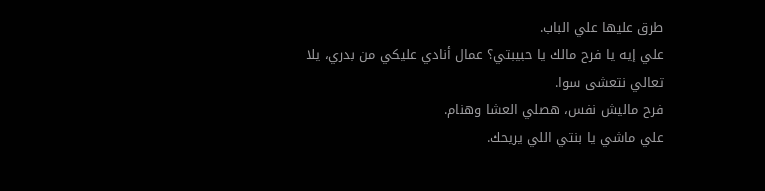طرق عليها علي الباب.
علي إيه يا فرح مالك يا حبيبتي؟ عمال أنادي عليكي من بدري، يلا تعالي نتعشى سوا.
فرح ماليش نفس، هصلي العشا وهنام.
علي ماشي يا بنتي اللي يريحك.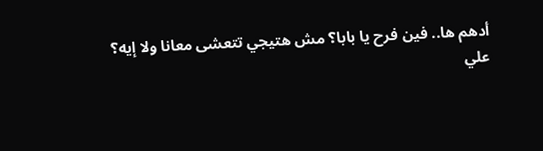أدهم ها.. فين فرح يا بابا؟ مش هتيجي تتعشى معانا ولا إيه؟
علي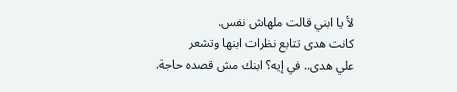لأ يا ابني قالت ملهاش نفس.
كانت هدى تتابع نظرات ابنها وتشعر
علي هدى.. في إيه؟ ابنك مش قصده حاجة.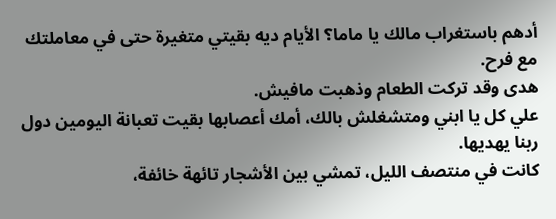أدهم باستغراب مالك يا ماما؟ الأيام ديه بقيتي متغيرة حتى في معاملتك مع فرح.
هدى وقد تركت الطعام وذهبت مافيش.
علي كل يا ابني ومتشغلش بالك، أمك أعصابها بقيت تعبانة اليومين دول ربنا يهديها.
كانت في منتصف الليل، تمشي بين الأشجار تائهة خائفة،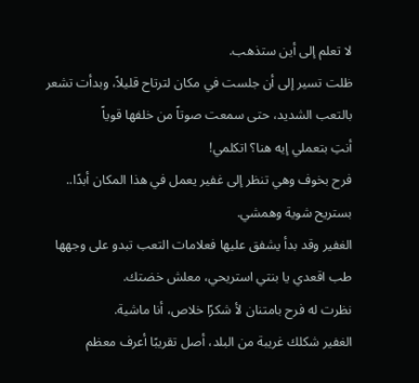لا تعلم إلى أين ستذهب.
ظلت تسير إلى أن جلست في مكان لترتاح قليلاً، وبدأت تشعر بالتعب الشديد، حتى سمعت صوتاً من خلفها قوياً
أنتِ بتعملي إيه هنا؟ اتكلمي!
فرح بخوف وهي تنظر إلى غفير يعمل في هذا المكان أبدًا.. بستريح شوية وهمشي.
الغفير وقد بدأ يشفق عليها فعلامات التعب تبدو على وجهها طب اقعدي يا بنتي استريحي، معلش خضتك.
نظرت له فرح بامتنان لأ شكرًا خلاص، أنا ماشية.
الغفير شكلك غريبة من البلد، أصل تقريبًا أعرف معظم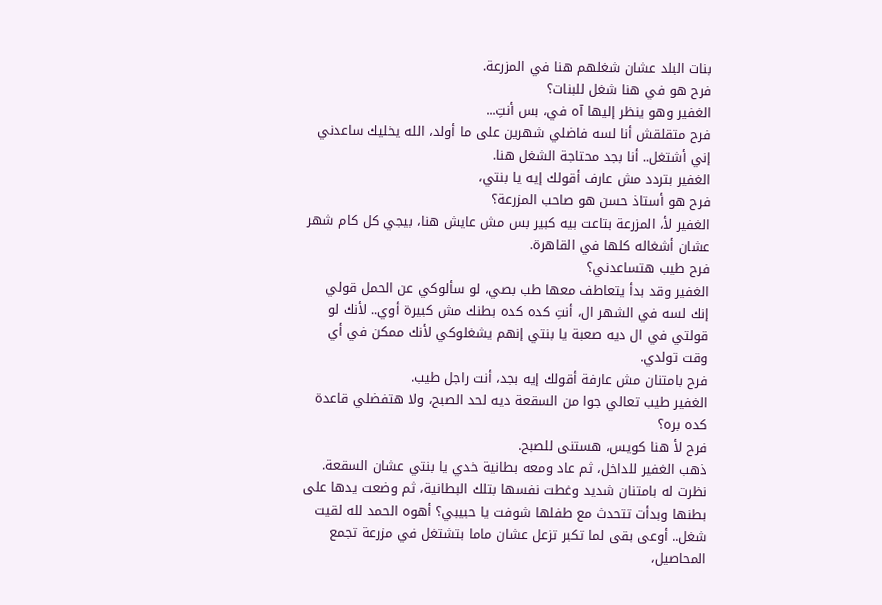بنات البلد عشان شغلهم هنا في المزرعة.
فرح هو في هنا شغل للبنات؟
الغفير وهو ينظر إليها آه في، بس أنتِ...
فرح متقلقش أنا لسه فاضلي شهرين على ما أولد، الله يخليك ساعدني إني أشتغل.. أنا بجد محتاجة الشغل هنا.
الغفير بتردد مش عارف أقولك إيه يا بنتي،
فرح هو أستاذ حسن هو صاحب المزرعة؟
الغفير لأ، المزرعة بتاعت بيه كبير بس مش عايش هنا، بيجي كل كام شهر عشان أشغاله كلها في القاهرة.
فرح طيب هتساعدني؟
الغفير وقد بدأ يتعاطف معها طب بصي، لو سألوكي عن الحمل قولي إنك لسه في الشهر ال، أنتِ كده كده بطنك مش كبيرة أوي.. لأنك لو قولتي في ال ديه صعبة يا بنتي إنهم يشغلوكي لأنك ممكن في أي وقت تولدي.
فرح بامتنان مش عارفة أقولك إيه بجد، أنت راجل طيب.
الغفير طيب تعالي جوا من السقعة ديه لحد الصبح، ولا هتفضلي قاعدة كده بره؟
فرح لأ هنا كويس، هستنى للصبح.
ذهب الغفير للداخل، ثم عاد ومعه بطانية خدي يا بنتي عشان السقعة.
نظرت له بامتنان شديد وغطت نفسها بتلك البطانية، ثم وضعت يدها على بطنها وبدأت تتحدث مع طفلها شوفت يا حبيبي؟ أهوه الحمد لله لقيت شغل.. أوعى بقى لما تكبر تزعل عشان ماما بتشتغل في مزرعة تجمع المحاصيل،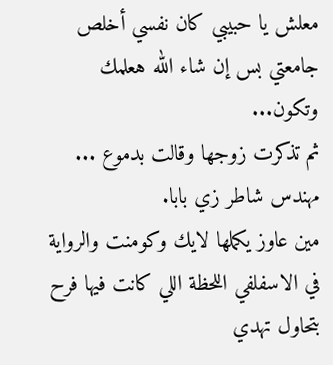معلش يا حبيبي كان نفسي أخلص جامعتي بس إن شاء الله هعلمك وتكون...
ثم تذكرت زوجها وقالت بدموع ... مهندس شاطر زي بابا.
مين عاوز يكملها لايك وكومنت والرواية في الاسفلفي اللحظة اللي كانت فيها فرح بتحاول تهدي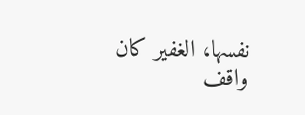نفسها، الغفير كان واقف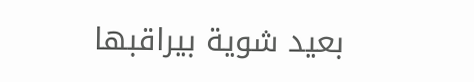بعيد شوية بيراقبها